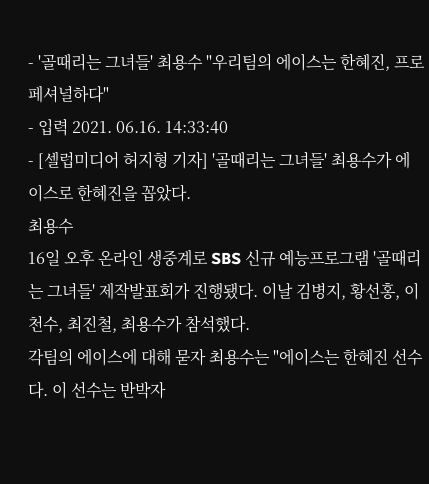- '골때리는 그녀들' 최용수 "우리팀의 에이스는 한혜진, 프로페셔널하다"
- 입력 2021. 06.16. 14:33:40
- [셀럽미디어 허지형 기자] '골때리는 그녀들' 최용수가 에이스로 한혜진을 꼽았다.
최용수
16일 오후 온라인 생중계로 SBS 신규 예능프로그램 '골때리는 그녀들' 제작발표회가 진행됐다. 이날 김병지, 황선홍, 이천수, 최진철, 최용수가 참석했다.
각팀의 에이스에 대해 묻자 최용수는 "에이스는 한혜진 선수다. 이 선수는 반박자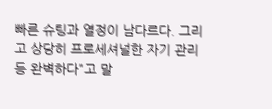빠른 슈팅과 열정이 남다르다. 그리고 상당히 프로세셔널한 자기 관리 등 완벽하다"고 말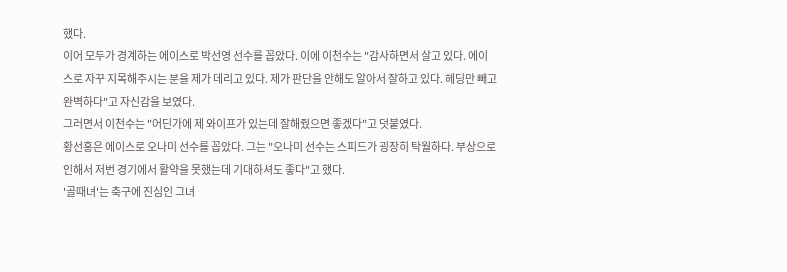했다.
이어 모두가 경계하는 에이스로 박선영 선수를 꼽았다. 이에 이천수는 "감사하면서 살고 있다. 에이스로 자꾸 지목해주시는 분을 제가 데리고 있다. 제가 판단을 안해도 알아서 잘하고 있다. 헤딩만 빼고 완벽하다"고 자신감을 보였다.
그러면서 이천수는 "어딘가에 제 와이프가 있는데 잘해줬으면 좋겠다"고 덧붙였다.
황선홍은 에이스로 오나미 선수를 꼽았다. 그는 "오나미 선수는 스피드가 굉장히 탁월하다. 부상으로 인해서 저번 경기에서 활약을 못했는데 기대하셔도 좋다"고 했다.
'골때녀'는 축구에 진심인 그녀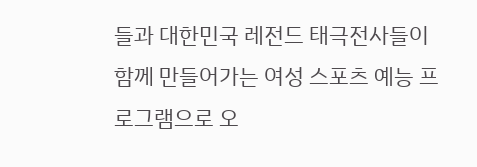들과 대한민국 레전드 태극전사들이 함께 만들어가는 여성 스포츠 예능 프로그램으로 오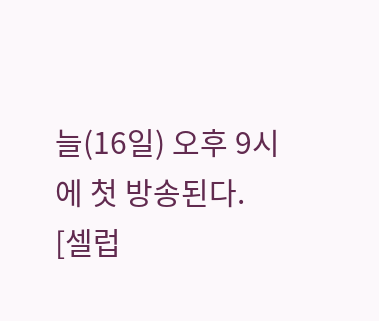늘(16일) 오후 9시에 첫 방송된다.
[셀럽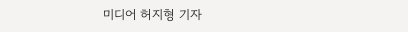미디어 허지형 기자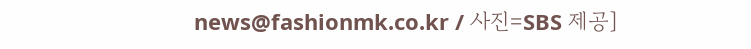news@fashionmk.co.kr / 사진=SBS 제공]